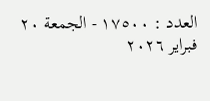العدد : ١٧٥٠٠ - الجمعة ٢٠ فبراير ٢٠٢٦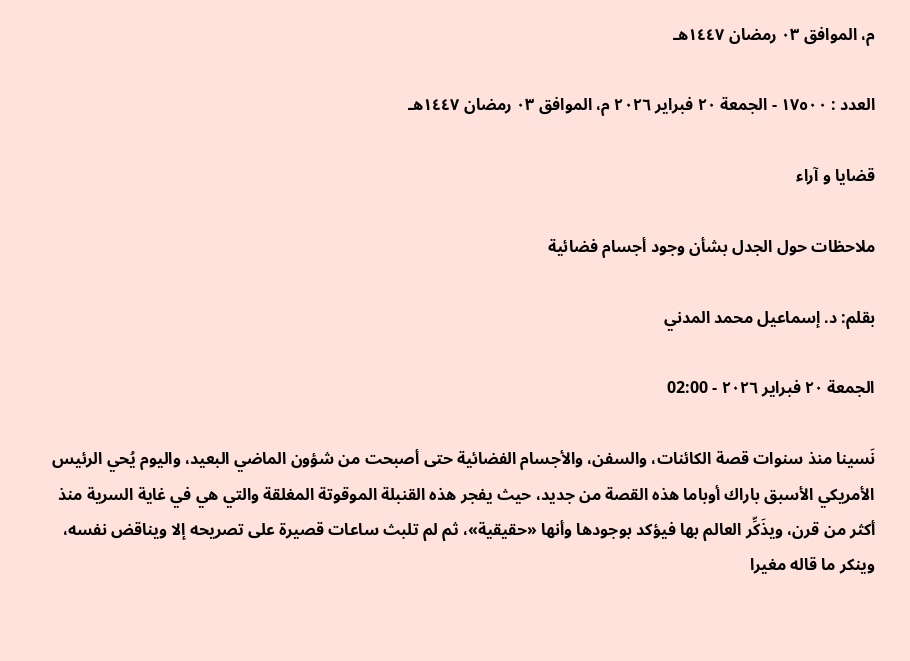م، الموافق ٠٣ رمضان ١٤٤٧هـ

العدد : ١٧٥٠٠ - الجمعة ٢٠ فبراير ٢٠٢٦ م، الموافق ٠٣ رمضان ١٤٤٧هـ

قضايا و آراء

ملاحظات حول الجدل بشأن وجود أجسام فضائية

بقلم: د. إسماعيل محمد المدني

الجمعة ٢٠ فبراير ٢٠٢٦ - 02:00

نَسينا منذ سنوات قصة الكائنات، والسفن، والأجسام الفضائية حتى أصبحت من شؤون الماضي البعيد، واليوم يُحي الرئيس الأمريكي الأسبق باراك أوباما هذه القصة من جديد، حيث يفجر هذه القنبلة الموقوتة المغلقة والتي هي في غاية السرية منذ أكثر من قرن، ويذَكِّر العالم بها فيؤكد بوجودها وأنها «حقيقية»، ثم لم تلبث ساعات قصيرة على تصريحه إلا ويناقض نفسه، وينكر ما قاله مغيرا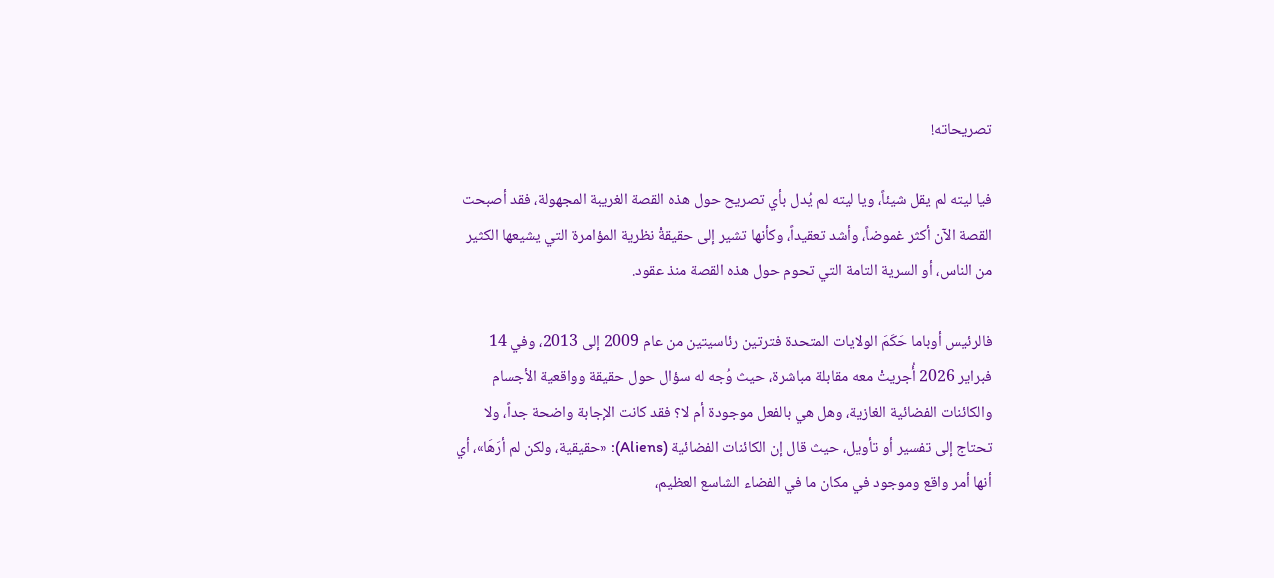تصريحاته!

فيا ليته لم يقل شيئاً، ويا ليته لم يُدل بأي تصريح حول هذه القصة الغريبة المجهولة، فقد أصبحت القصة الآن أكثر غموضاً، وأشد تعقيداً، وكأنها تشير إلى حقيقةْ نظرية المؤامرة التي يشيعها الكثير من الناس، أو السرية التامة التي تحوم حول هذه القصة منذ عقود.

فالرئيس أوباما حَكَمَ الولايات المتحدة فترتين رئاسيتين من عام 2009 إلى 2013، وفي 14 فبراير 2026 أُجريتْ معه مقابلة مباشرة، حيث وُجه له سؤال حول حقيقة وواقعية الأجسام والكائنات الفضائية الغازية، وهل هي بالفعل موجودة أم لا؟ فقد كانت الإجابة واضحة جداً، ولا تحتاج إلى تفسير أو تأويل، حيث قال إن الكائنات الفضائية (Aliens): «حقيقية، ولكن لم أرَهَا»، أي أنها أمر واقع وموجود في مكان ما في الفضاء الشاسع العظيم،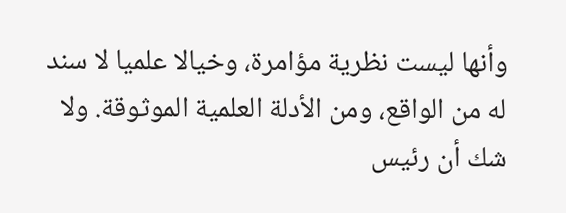وأنها ليست نظرية مؤامرة، وخيالا علميا لا سند له من الواقع، ومن الأدلة العلمية الموثوقة. ولا شك أن رئيس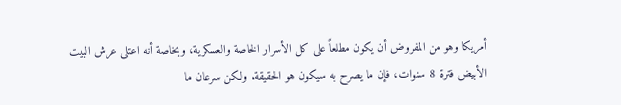أمريكا وهو من المفروض أن يكون مطلعاً على كل الأسرار الخاصة والعسكرية، وبخاصة أنه اعتلى عرش البيت الأبيض فترة 8 سنوات، فإن ما يصرح به سيكون هو الحقيقة. ولكن سرعان ما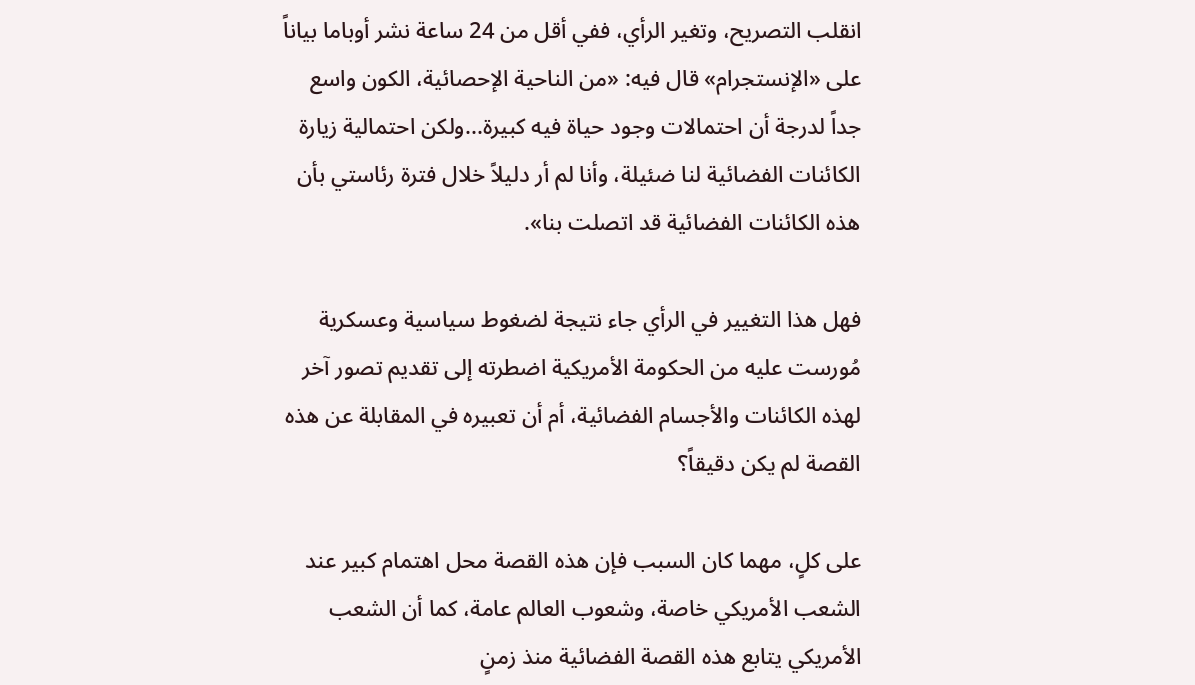انقلب التصريح، وتغير الرأي، ففي أقل من 24 ساعة نشر أوباما بياناً على «الإنستجرام» قال فيه: «من الناحية الإحصائية، الكون واسع جداً لدرجة أن احتمالات وجود حياة فيه كبيرة...ولكن احتمالية زيارة الكائنات الفضائية لنا ضئيلة، وأنا لم أر دليلاً خلال فترة رئاستي بأن هذه الكائنات الفضائية قد اتصلت بنا».

فهل هذا التغيير في الرأي جاء نتيجة لضغوط سياسية وعسكرية مُورست عليه من الحكومة الأمريكية اضطرته إلى تقديم تصور آخر لهذه الكائنات والأجسام الفضائية، أم أن تعبيره في المقابلة عن هذه القصة لم يكن دقيقاً؟

على كلٍ، مهما كان السبب فإن هذه القصة محل اهتمام كبير عند الشعب الأمريكي خاصة، وشعوب العالم عامة، كما أن الشعب الأمريكي يتابع هذه القصة الفضائية منذ زمنٍ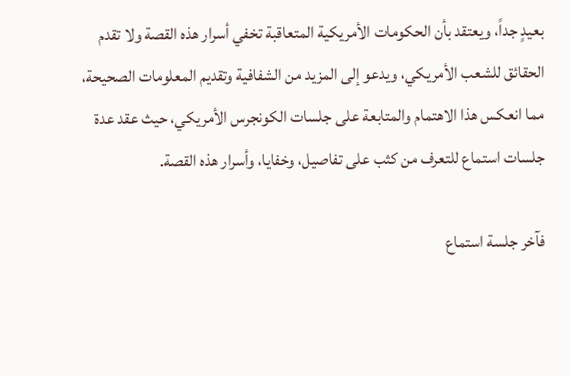بعيدٍ جداً، ويعتقد بأن الحكومات الأمريكية المتعاقبة تخفي أسرار هذه القصة ولا تقدم الحقائق للشعب الأمريكي، ويدعو إلى المزيد من الشفافية وتقديم المعلومات الصحيحة، مما انعكس هذا الاهتمام والمتابعة على جلسات الكونجرس الأمريكي، حيث عقد عدة جلسات استماع للتعرف من كثب على تفاصيل، وخفايا، وأسرار هذه القصة.

فآخر جلسة استماع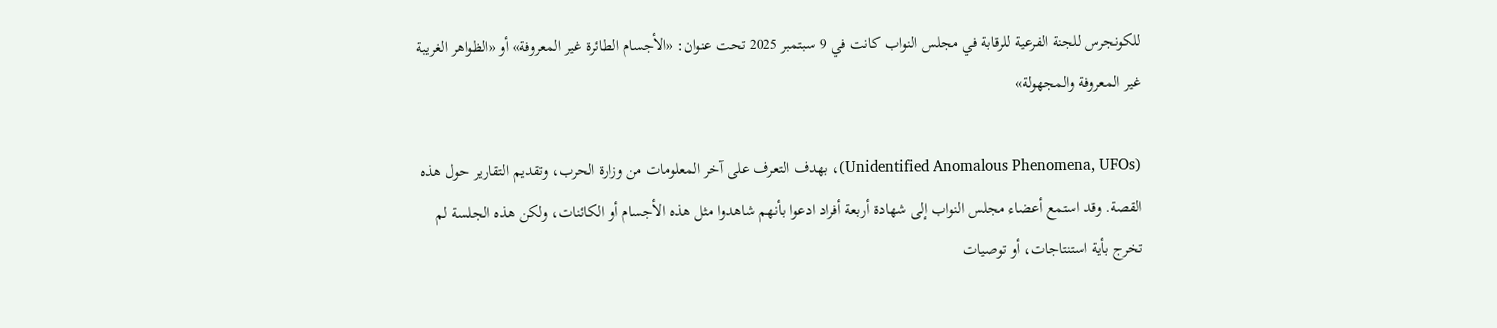للكونجرس للجنة الفرعية للرقابة في مجلس النواب كانت في 9 سبتمبر 2025 تحت عنوان: «الأجسام الطائرة غير المعروفة» أو «الظواهر الغريبة غير المعروفة والمجهولة»

(Unidentified Anomalous Phenomena, UFOs)، بهدف التعرف على آخر المعلومات من وزارة الحرب، وتقديم التقارير حول هذه القصة. وقد استمع أعضاء مجلس النواب إلى شهادة أربعة أفراد ادعوا بأنهم شاهدوا مثل هذه الأجسام أو الكائنات، ولكن هذه الجلسة لم تخرج بأية استنتاجات، أو توصيات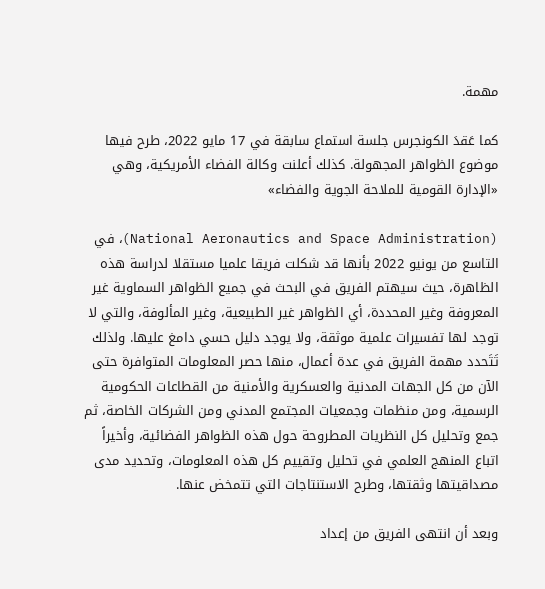مهمة.

كما عَقدَ الكونجرس جلسة استماع سابقة في 17 مايو 2022، طرح فيها موضوع الظواهر المجهولة. كذلك أعلنت وكالة الفضاء الأمريكية، وهي «الإدارة القومية للملاحة الجوية والفضاء»

(National Aeronautics and Space Administration)، في التاسع من يونيو 2022 بأنها قد شكلت فريقا علميا مستقلا لدراسة هذه الظاهرة، حيث سيهتم الفريق في البحث في جميع الظواهر السماوية غير المعروفة وغير المحددة، أي الظواهر غير الطبيعية، وغير المألوفة، والتي لا توجد لها تفسيرات علمية موثقة، ولا يوجد دليل حسي دامغ عليها. ولذلك تَتَحدد مهمة الفريق في عدة أعمال، منها حصر المعلومات المتوافرة حتى الآن من كل الجهات المدنية والعسكرية والأمنية من القطاعات الحكومية الرسمية، ومن منظمات وجمعيات المجتمع المدني ومن الشركات الخاصة، ثم جمع وتحليل كل النظريات المطروحة حول هذه الظواهر الفضائية، وأخيراً اتباع المنهج العلمي في تحليل وتقييم كل هذه المعلومات، وتحديد مدى مصداقيتها وثقتها، وطرح الاستنتاجات التي تتمخض عنها.

وبعد أن انتهى الفريق من إعداد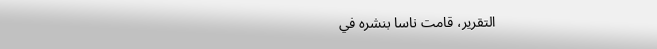التقرير، قامت ناسا بنشره في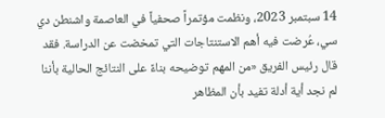14 سبتمبر 2023، ونظمت مؤتمراً صحفياً في العاصمة واشنطن دي سي، عُرضت فيه أهم الاستنتاجات التي تمخضت عن الدراسة. فقد قال رئيس الفريق «من المهم توضيحه بناءً على النتائج الحالية بأننا لم نجد أية أدلة تفيد بأن المظاهر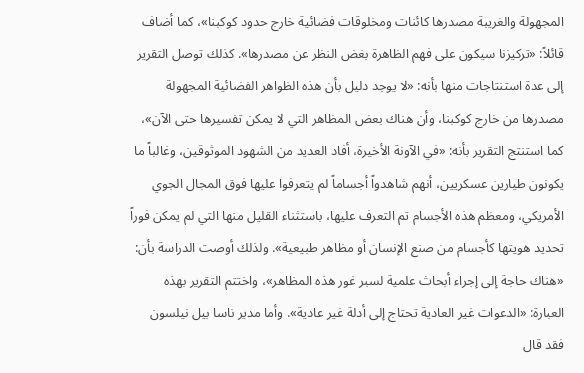المجهولة والغريبة مصدرها كائنات ومخلوقات فضائية خارج حدود كوكبنا»، كما أضاف قائلاً: «تركيزنا سيكون على فهم الظاهرة بغض النظر عن مصدرها». كذلك توصل التقرير إلى عدة استنتاجات منها بأنه: «لا يوجد دليل بأن هذه الظواهر الفضائية المجهولة مصدرها من خارج كوكبنا، وأن هناك بعض المظاهر التي لا يمكن تفسيرها حتى الآن»، كما استنتج التقرير بأنه: «في الآونة الأخيرة، أفاد العديد من الشهود الموثوقين، وغالباً ما يكونون طيارين عسكريين، أنهم شاهدواً أجساماً لم يتعرفوا عليها فوق المجال الجوي الأمريكي، ومعظم هذه الأجسام تم التعرف عليها، باستثناء القليل منها التي لم يمكن فوراً تحديد هويتها كأجسام من صنع الإنسان أو مظاهر طبيعية». ولذلك أوصت الدراسة بأن: «هناك حاجة إلى إجراء أبحاث علمية لسبر غور هذه المظاهر»، واختتم التقرير بهذه العبارة: «الدعوات غير العادية تحتاج إلى أدلة غير عادية». وأما مدير ناسا بيل نيلسون فقد قال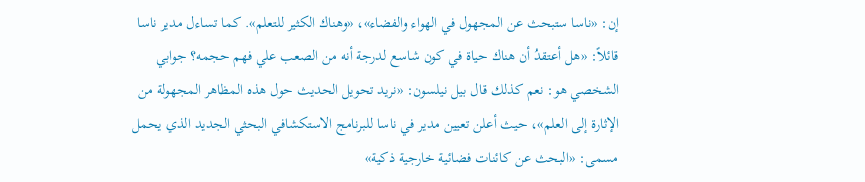إن: «ناسا ستبحث عن المجهول في الهواء والفضاء»، «وهناك الكثير للتعلم». كما تساءل مدير ناسا قائلاً: «هل أعتقدُ أن هناك حياة في كون شاسع لدرجة أنه من الصعب علي فهم حجمه؟ جوابي الشخصي هو: نعم كذلك قال بيل نيلسون: «نريد تحويل الحديث حول هذه المظاهر المجهولة من الإثارة إلى العلم»، حيث أعلن تعيين مدير في ناسا للبرنامج الاستكشافي البحثي الجديد الذي يحمل مسمى: «البحث عن كائنات فضائية خارجية ذكية»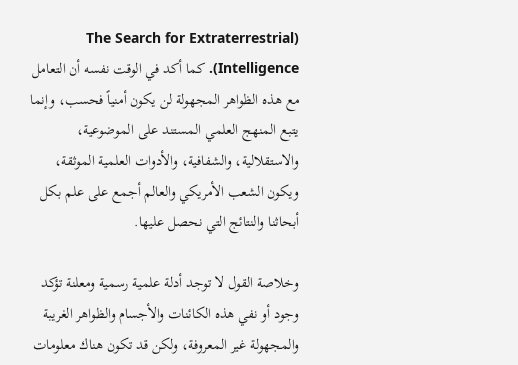(The Search for Extraterrestrial Intelligence). كما أكد في الوقت نفسه أن التعامل مع هذه الظواهر المجهولة لن يكون أمنياً فحسب، وإنما يتبع المنهج العلمي المستند على الموضوعية، والاستقلالية، والشفافية، والأدوات العلمية الموثقة، ويكون الشعب الأمريكي والعالم أجمع على علم بكل أبحاثنا والنتائج التي نحصل عليها.

وخلاصة القول لا توجد أدلة علمية رسمية ومعلنة تؤكد وجود أو نفي هذه الكائنات والأجسام والظواهر الغريبة والمجهولة غير المعروفة، ولكن قد تكون هناك معلومات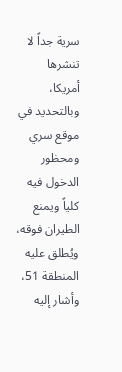سرية جداً لا تنشرها أمريكا، وبالتحديد في موقع سري ومحظور الدخول فيه كلياً ويمنع الطيران فوقه، ويُطلق عليه المنطقة 51، وأشار إليه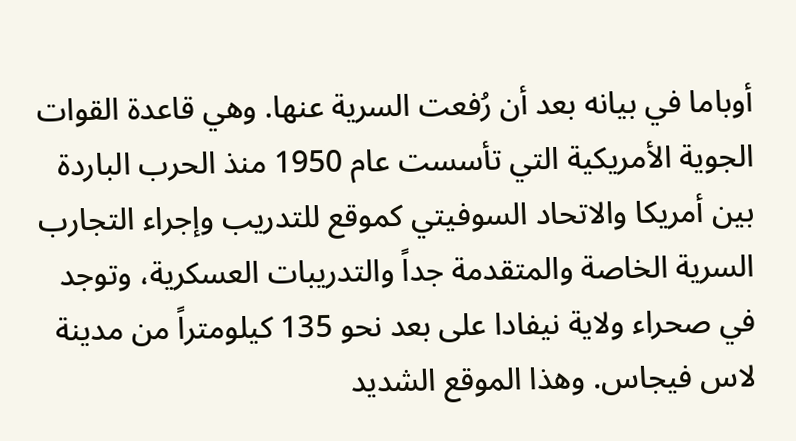أوباما في بيانه بعد أن رُفعت السرية عنها. وهي قاعدة القوات الجوية الأمريكية التي تأسست عام 1950 منذ الحرب الباردة بين أمريكا والاتحاد السوفيتي كموقع للتدريب وإجراء التجارب السرية الخاصة والمتقدمة جداً والتدريبات العسكرية، وتوجد في صحراء ولاية نيفادا على بعد نحو 135 كيلومتراً من مدينة لاس فيجاس. وهذا الموقع الشديد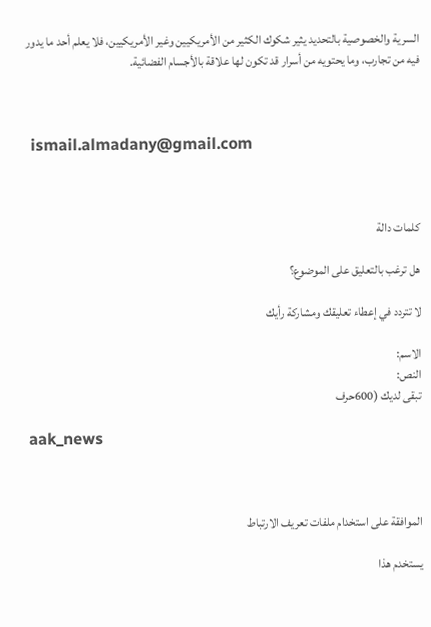السرية والخصوصية بالتحديد يثير شكوك الكثير من الأمريكيين وغير الأمريكيين، فلا يعلم أحد ما يدور فيه من تجارب، وما يحتويه من أسرار قد تكون لها علاقة بالأجسام الفضائية.



 ismail.almadany@gmail.com



كلمات دالة

هل ترغب بالتعليق على الموضوع؟

لا تتردد في إعطاء تعليقك ومشاركة رأيك

الاسم:
النص:
تبقى لديك (600حرف

aak_news



الموافقة على استخدام ملفات تعريف الارتباط

يستخدم هذا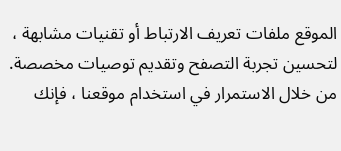الموقع ملفات تعريف الارتباط أو تقنيات مشابهة ، لتحسين تجربة التصفح وتقديم توصيات مخصصة. من خلال الاستمرار في استخدام موقعنا ، فإنك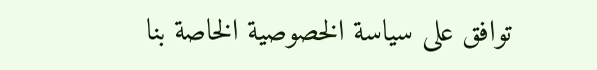توافق على سياسة الخصوصية الخاصة بنا